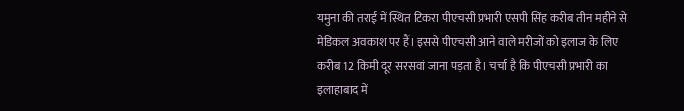यमुना की तराई में स्थित टिकरा पीएचसी प्रभारी एसपी सिंह करीब तीन महीने से मेडिकल अवकाश पर हैं। इससे पीएचसी आने वाले मरीजों को इलाज के लिए करीब 12 किमी दूर सरसवां जाना पड़ता है। चर्चा है कि पीएचसी प्रभारी का इलाहाबाद में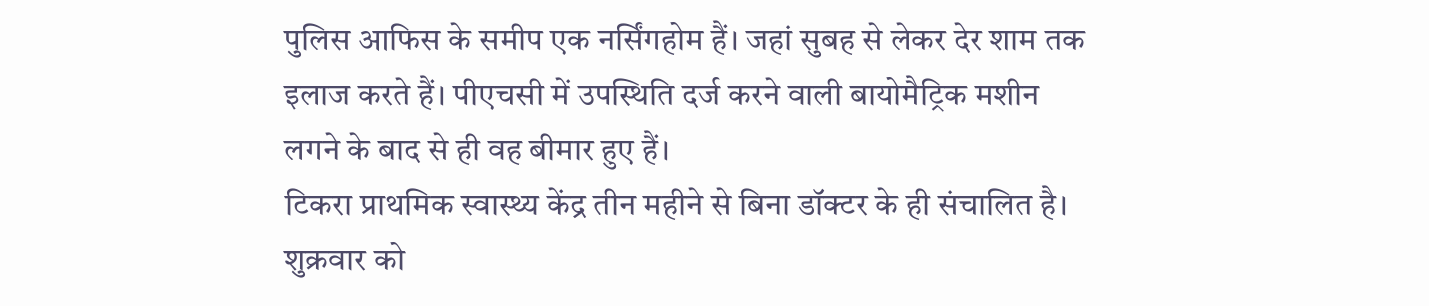पुलिस आफिस के समीप एक नर्सिंगहोम हैं। जहां सुबह से लेकर देर शाम तक इलाज करते हैं। पीएचसी में उपस्थिति दर्ज करने वाली बायोमैट्रिक मशीन लगने के बाद से ही वह बीमार हुए हैं।
टिकरा प्राथमिक स्वास्थ्य केंद्र तीन महीने से बिना डॉक्टर के ही संचालित है। शुक्रवार को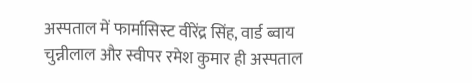अस्पताल में फार्मासिस्ट वीरेंद्र सिंह, वार्ड ब्वाय चुन्नीलाल और स्वीपर रमेश कुमार ही अस्पताल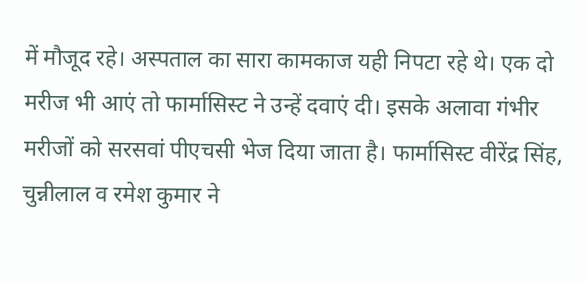में मौजूद रहे। अस्पताल का सारा कामकाज यही निपटा रहे थे। एक दो मरीज भी आएं तो फार्मासिस्ट ने उन्हें दवाएं दी। इसके अलावा गंभीर मरीजों को सरसवां पीएचसी भेज दिया जाता है। फार्मासिस्ट वीरेंद्र सिंह, चुन्नीलाल व रमेश कुमार ने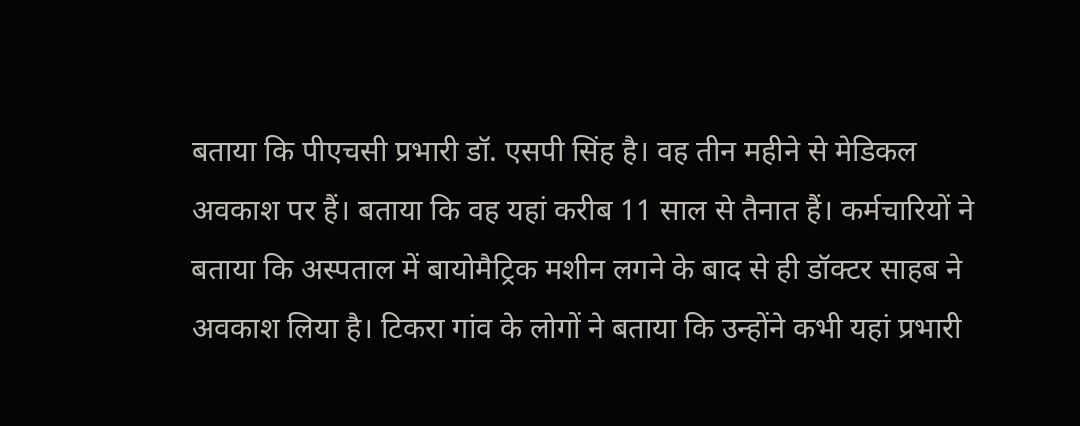बताया कि पीएचसी प्रभारी डॉ. एसपी सिंह है। वह तीन महीने से मेडिकल अवकाश पर हैं। बताया कि वह यहां करीब 11 साल से तैनात हैं। कर्मचारियों ने बताया कि अस्पताल में बायोमैट्रिक मशीन लगने के बाद से ही डॉक्टर साहब ने अवकाश लिया है। टिकरा गांव के लोगों ने बताया कि उन्होंने कभी यहां प्रभारी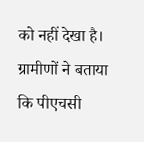को नहीं देखा है। ग्रामीणों ने बताया कि पीएचसी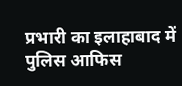प्रभारी का इलाहाबाद में पुलिस आफिस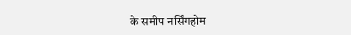के समीप नर्सिंगहोम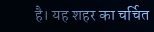है। यह शहर का चर्चित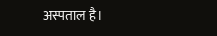अस्पताल है।